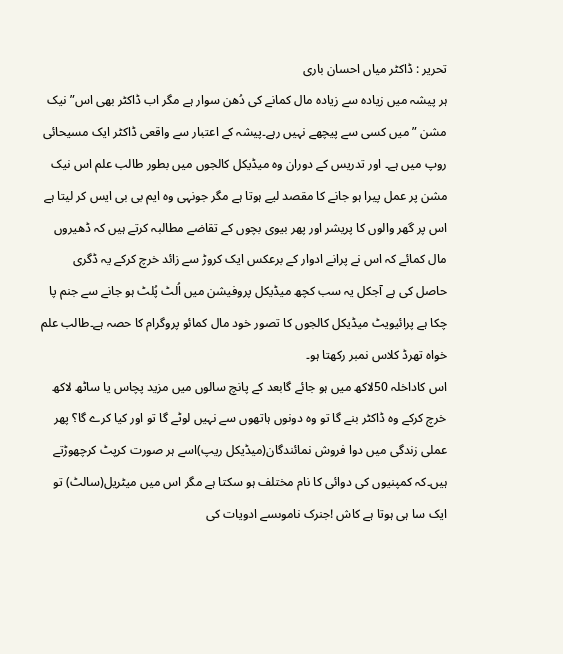تحریر : ڈاکٹر میاں احسان باری
ہر پیشہ میں زیادہ سے زیادہ مال کمانے کی دُھن سوار ہے مگر اب ڈاکٹر بھی اس”نیک مشن ” میں کسی سے پیچھے نہیں رہے۔پیشہ کے اعتبار سے واقعی ڈاکٹر ایک مسیحائی روپ میں ہے۔ اور تدریس کے دوران وہ میڈیکل کالجوں میں بطور طالب علم اس نیک مشن پر عمل پیرا ہو جانے کا مقصد لیے ہوتا ہے مگر جونہی وہ ایم بی بی ایس کر لیتا ہے اس پر گھر والوں کا پریشر اور پھر بیوی بچوں کے تقاضے مطالبہ کرتے ہیں کہ ڈھیروں مال کمائے کہ اس نے پرانے ادوار کے برعکس ایک کروڑ سے زائد خرچ کرکے یہ ڈگری حاصل کی ہے آجکل یہ سب کچھ میڈیکل پروفیشن میں اُلٹ پُلٹ ہو جانے سے جنم پا چکا ہے پرائیویٹ میڈیکل کالجوں کا تصور خود مال کمائو پروگرام کا حصہ ہے۔طالب علم خواہ تھرڈ کلاس نمبر رکھتا ہو۔
اس کاداخلہ 50لاکھ میں ہو جائے گابعد کے پانچ سالوں میں مزید پچاس یا ساٹھ لاکھ خرچ کرکے وہ ڈاکٹر بنے گا تو وہ دونوں ہاتھوں سے نہیں لوٹے گا تو اور کیا کرے گا؟ پھر عملی زندگی میں دوا فروش نمائندگان(میڈیکل ریپ)اسے ہر صورت کرپٹ کرچھوڑتے ہیں۔کہ کمپنیوں کی دوائی کا نام مختلف ہو سکتا ہے مگر اس میں میٹریل(سالٹ) تو ایک سا ہی ہوتا ہے کاش !جنرک ناموںسے ادویات کی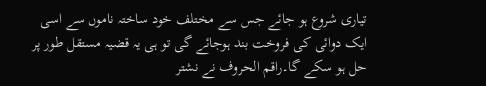تیاری شروع ہو جائے جس سے مختلف خود ساختہ ناموں سے اسی ایک دوائی کی فروخت بند ہوجائے گی تو ہی یہ قضیہ مستقل طور پر حل ہو سکے گا۔راقم الحروف نے نشتر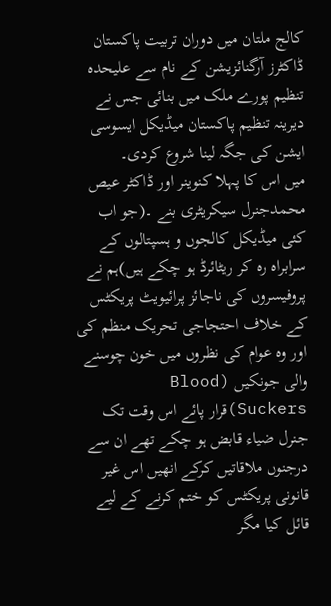کالج ملتان میں دوران تربیت پاکستان ڈاکٹرز آرگنائزیشن کے نام سے علیحدہ تنظیم پورے ملک میں بنائی جس نے دیرینہ تنظیم پاکستان میڈیکل ایسوسی ایشن کی جگہ لینا شروع کردی۔
میں اس کا پہلا کنوینر اور ڈاکٹر عیص محمدجنرل سیکریٹری بنے ۔(جو اب کئی میڈیکل کالجوں و ہسپتالوں کے سرابراہ رہ کر ریٹائرڈ ہو چکے ہیں)ہم نے پروفیسروں کی ناجائز پرائیویٹ پریکٹس کے خلاف احتجاجی تحریک منظم کی اور وہ عوام کی نظروں میں خون چوسنے والی جونکیں (Blood Suckers)قرار پائے اس وقت تک جنرل ضیاء قابض ہو چکے تھے ان سے درجنوں ملاقاتیں کرکے انھیں اس غیر قانونی پریکٹس کو ختم کرنے کے لیے قائل کیا مگر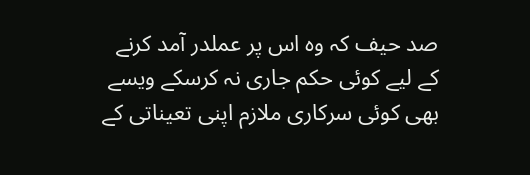صد حیف کہ وہ اس پر عملدر آمد کرنے کے لیے کوئی حکم جاری نہ کرسکے ویسے بھی کوئی سرکاری ملازم اپنی تعیناتی کے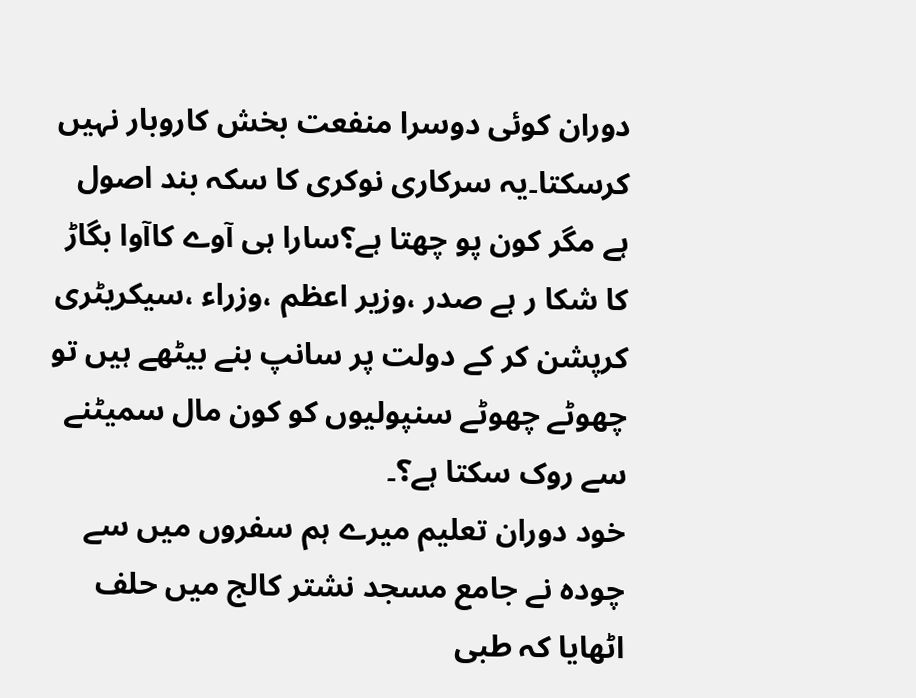دوران کوئی دوسرا منفعت بخش کاروبار نہیں کرسکتا۔یہ سرکاری نوکری کا سکہ بند اصول ہے مگر کون پو چھتا ہے؟سارا ہی آوے کاآوا بگاڑ کا شکا ر ہے صدر ،وزیر اعظم ،وزراء ،سیکریٹری کرپشن کر کے دولت پر سانپ بنے بیٹھے ہیں تو چھوٹے چھوٹے سنپولیوں کو کون مال سمیٹنے سے روک سکتا ہے؟۔
خود دوران تعلیم میرے ہم سفروں میں سے چودہ نے جامع مسجد نشتر کالج میں حلف اٹھایا کہ طبی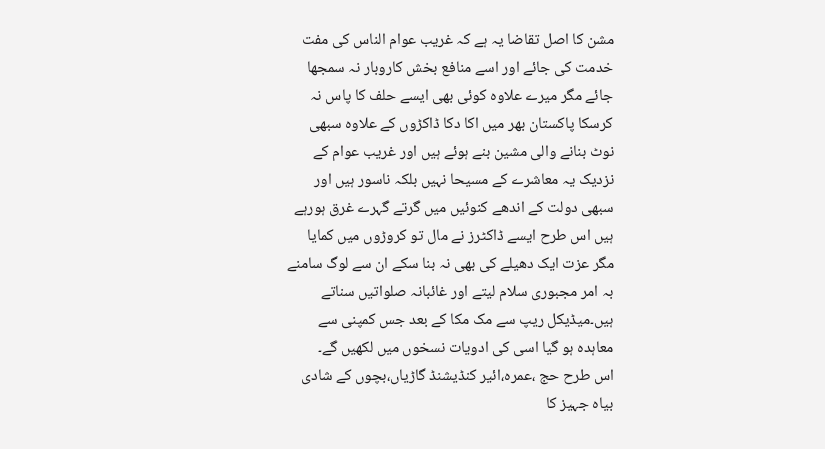مشن کا اصل تقاضا یہ ہے کہ غریب عوام الناس کی مفت خدمت کی جائے اور اسے منافع بخش کاروبار نہ سمجھا جائے مگر میرے علاوہ کوئی بھی ایسے حلف کا پاس نہ کرسکا پاکستان بھر میں اکا دکا ڈاکڑوں کے علاوہ سبھی نوٹ بنانے والی مشین بنے ہوئے ہیں اور غریب عوام کے نزدیک یہ معاشرے کے مسیحا نہیں بلکہ ناسور ہیں اور سبھی دولت کے اندھے کنوئیں میں گرتے گہرے غرق ہورہے ہیں اس طرح ایسے ڈاکٹرز نے مال تو کروڑوں میں کمایا مگر عزت ایک دھیلے کی بھی نہ بنا سکے ان سے لوگ سامنے بہ امر مجبوری سلام لیتے اور غائبانہ صلواتیں سناتے ہیں۔میڈیکل ریپ سے مک مکا کے بعد جس کمپنی سے معاہدہ ہو گیا اسی کی ادویات نسخوں میں لکھیں گے۔
اس طرح حج ،عمرہ،ائیر کنڈیشنڈ گاڑیاں،بچوں کے شادی بیاہ جہیز کا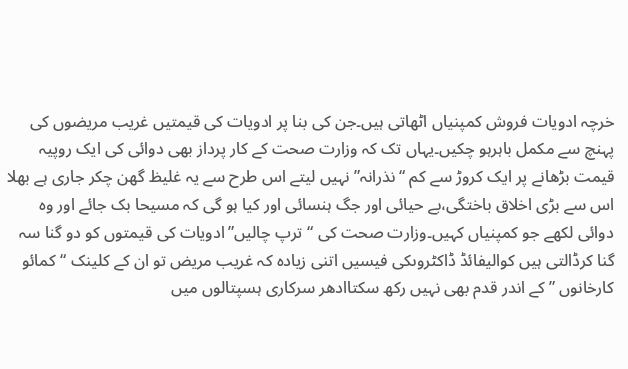خرچہ ادویات فروش کمپنیاں اٹھاتی ہیں۔جن کی بنا پر ادویات کی قیمتیں غریب مریضوں کی پہنچ سے مکمل باہرہو چکیں۔یہاں تک کہ وزارت صحت کے کار پرداز بھی دوائی کی ایک روپیہ قیمت بڑھانے پر ایک کروڑ سے کم “نذرانہ”نہیں لیتے اس طرح سے یہ غلیظ گھن چکر جاری ہے بھلا اس سے بڑی اخلاق باختگی،بے حیائی اور جگ ہنسائی اور کیا ہو گی کہ مسیحا بک جائے اور وہ دوائی لکھے جو کمپنیاں کہیں۔وزارت صحت کی “ترپ چالیں”ادویات کی قیمتوں کو دو گنا سہ گنا کرڈالتی ہیں کوالیفائڈ ڈاکٹروںکی فیسیں اتنی زیادہ کہ غریب مریض تو ان کے کلینک “کمائو کارخانوں ” کے اندر قدم بھی نہیں رکھ سکتاادھر سرکاری ہسپتالوں میں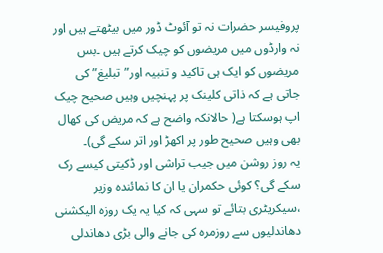پروفیسر حضرات نہ تو آئوٹ ڈور میں بیٹھتے ہیں اور نہ وارڈوں میں مریضوں کو چیک کرتے ہیں ۔بس مریضوں کو ایک ہی تاکید و تنبیہ اور”تبلیغ”کی جاتی ہے کہ ذاتی کلینک پر پہنچیں وہیں صحیح چیک اپ ہوسکتا ہے( حالانکہ واضح ہے کہ مریض کی کھال بھی وہیں صحیح طور پر اکھڑ اور اتر سکے گی)۔
یہ روز روشن میں جیب تراشی اور ڈکیتی کیسے رک سکے گی؟ کوئی حکمران یا ان کا نمائندہ وزیر ،سیکریٹری بتائے تو سہی کہ کیا یہ یک روزہ الیکشنی دھاندلیوں سے روزمرہ کی جانے والی بڑی دھاندلی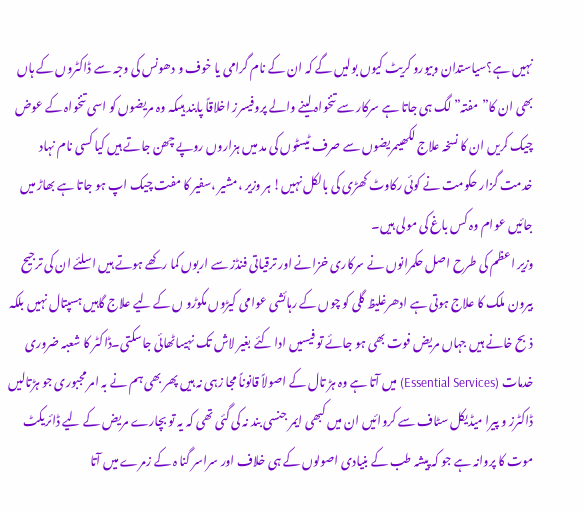نہیں ہے؟سیاستدان وبیورو کریٹ کیوں بولیں گے کہ ان کے نام گرامی یا خوف و دھونس کی وجہ سے ڈاکٹروں کے ہاں بھی ان کا”مفتہ” لگ ہی جاتا ہے سرکار سے تنخواہ لینے والے پروفیسرز اخلاقاً پابند ہیںکہ وہ مریضوں کو اسی تنخواہ کے عوض چیک کریں ان کا نسخہ علاج لکھیںمریضوں سے صرف ٹیسٹوں کی مد میں ہزاروں روپے چھن جاتے ہیں کیا کسی نام نہاد خدمت گزار حکومت نے کوئی رکاوٹ کھڑی کی بالکل نہیں! ہر وزیر ،مشیر ،سفیر کا مفت چیک اپ ہو جاتا ہے بھاڑ میں جائیں عوام وہ کس باغ کی مولی ہیں۔
وزیر اعظم کی طرح اصل حکمرانوں نے سرکاری خزانے اور ترقیاتی فنڈز سے اربوں کما رکھے ہوتے ہیں اسلئے ان کی ترجیح بیرون ملک کا علاج ہوتی ہے ادھرغلیظ گلی کو چوں کے رہائشی عوامی کیڑوں مکوڑو ں کے لیے علاج گاہیں ہسپتال نہیں بلکہ ذبح خانے ہیں جہاں مریض فوت بھی ہو جائے تو فیسیں ادا کئے بغیر لاش تک نہیںاٹھائی جاسکتی۔ڈاکٹر کا شعبہ ضروری خدمات (Essential Services) میں آتا ہے وہ ہڑ تال کے اصولاً قانوناً مجا زہی نہ ہیں پھر بھی ہم نے بہ امر مجبوری جو ہڑتالیں ڈاکٹرز و پیرا میڈیکل سٹاف سے کروائیں ان میں کبھی ایمر جنسی بند نہ کی گئی تھی کہ یہ تو بچارے مریض کے لیے ڈائریکٹ موت کا پروانہ ہے جو کہ پیشہ طب کے بنیادی اصولوں کے ہی خلاف اور سراسر گنا ہ کے زمرے میں آتا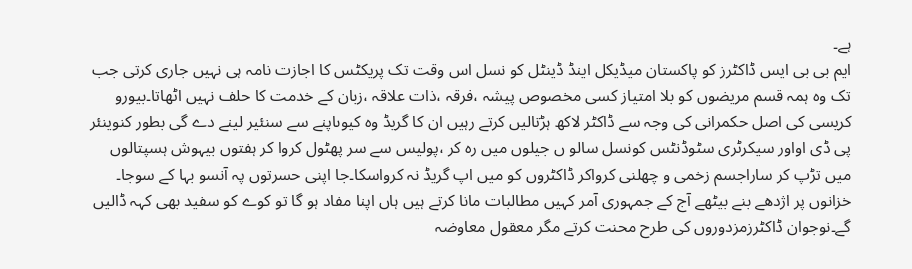ہے۔
ایم بی بی ایس ڈاکٹرز کو پاکستان میڈیکل اینڈ ڈینٹل کو نسل اس وقت تک پریکٹس کا اجازت نامہ ہی نہیں جاری کرتی جب تک وہ ہمہ قسم مریضوں کو بلا امتیاز کسی مخصوص پیشہ ،فرقہ ،ذات علاقہ ،زبان کے خدمت کا حلف نہیں اٹھاتا۔بیورو کریسی کی اصل حکمرانی کی وجہ سے ڈاکٹر لاکھ ہڑتالیں کرتے رہیں ان کا گریڈ وہ کیوںاپنے سے سنئیر لینے دے گی بطور کنوینئر پی ڈی اواور سیکرٹری سٹوڈنٹس کونسل سالو ں جیلوں میں رہ کر ،پولیس سے سر پھٹول کروا کر ہفتوں بیہوش ہسپتالوں میں تڑپ کر ساراجسم زخمی و چھلنی کرواکر ڈاکٹروں کو میں اپ گریڈ نہ کرواسکا۔جا اپنی حسرتوں پہ آنسو بہا کے سوجا۔
خزانوں پر اژدھے بنے بیٹھے آج کے جمہوری آمر کہیں مطالبات مانا کرتے ہیں ہاں اپنا مفاد ہو گا تو کوے کو سفید بھی کہہ ڈالیں گے۔نوجوان ڈاکٹرزمزدوروں کی طرح محنت کرتے مگر معقول معاوضہ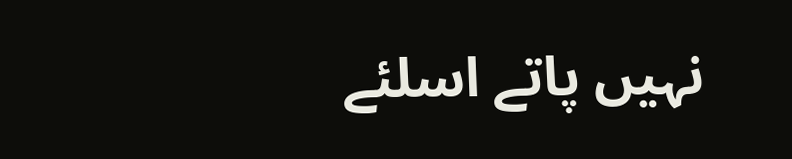نہیں پاتے اسلئے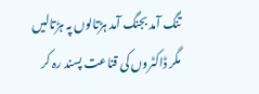تنگ آمد بجنگ آمد ہڑتالوں پہ ہڑتالیں مگر ڈاکٹروں کی قناعت پسند رہ کر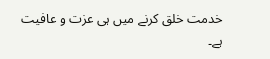خدمت خلق کرنے میں ہی عزت و عافیت ہے۔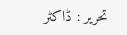تحریر : ڈاکٹر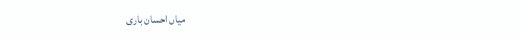میاں احسان باری